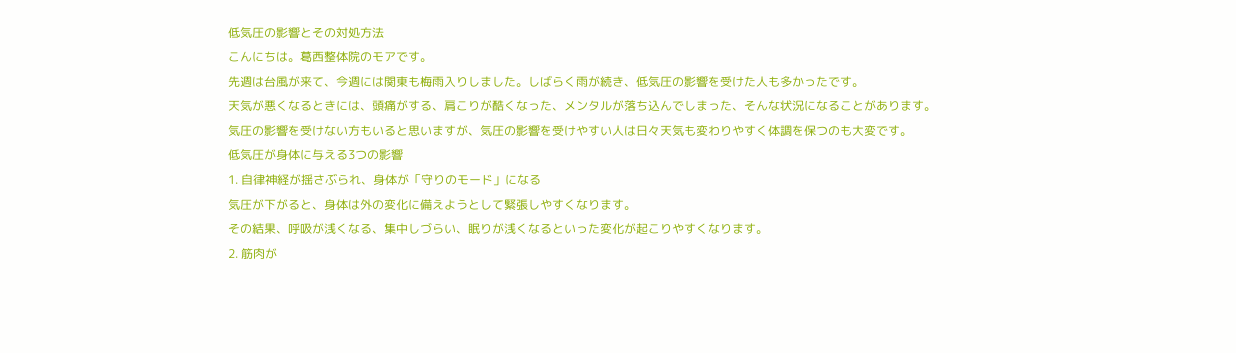低気圧の影響とその対処方法
こんにちは。葛西整体院のモアです。
先週は台風が来て、今週には関東も梅雨入りしました。しばらく雨が続き、低気圧の影響を受けた人も多かったです。
天気が悪くなるときには、頭痛がする、肩こりが酷くなった、メンタルが落ち込んでしまった、そんな状況になることがあります。
気圧の影響を受けない方もいると思いますが、気圧の影響を受けやすい人は日々天気も変わりやすく体調を保つのも大変です。
低気圧が身体に与える3つの影響
1. 自律神経が揺さぶられ、身体が「守りのモード」になる
気圧が下がると、身体は外の変化に備えようとして緊張しやすくなります。
その結果、呼吸が浅くなる、集中しづらい、眠りが浅くなるといった変化が起こりやすくなります。
2. 筋肉が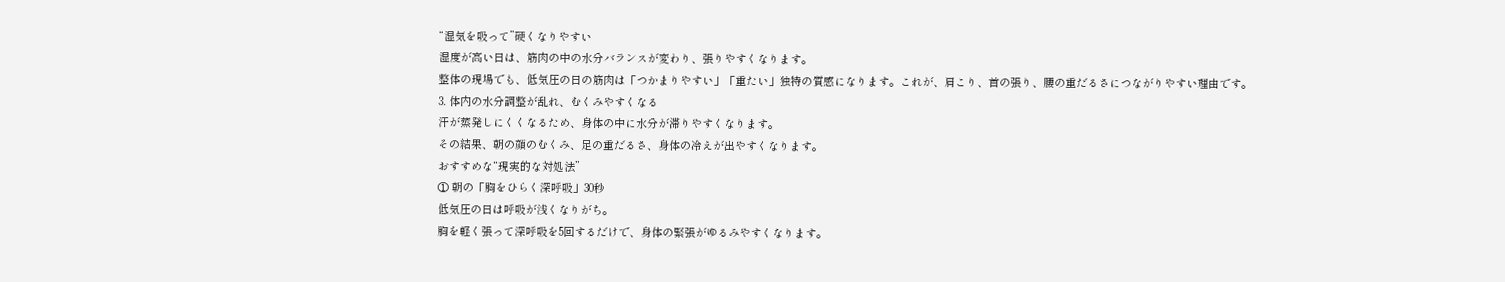“湿気を吸って”硬くなりやすい
湿度が高い日は、筋肉の中の水分バランスが変わり、張りやすくなります。
整体の現場でも、低気圧の日の筋肉は「つかまりやすい」「重たい」独特の質感になります。これが、肩こり、首の張り、腰の重だるさにつながりやすい理由です。
3. 体内の水分調整が乱れ、むくみやすくなる
汗が蒸発しにくくなるため、身体の中に水分が滞りやすくなります。
その結果、朝の顔のむくみ、足の重だるさ、身体の冷えが出やすくなります。
おすすめな“現実的な対処法”
① 朝の「胸をひらく深呼吸」30秒
低気圧の日は呼吸が浅くなりがち。
胸を軽く張って深呼吸を5回するだけで、身体の緊張がゆるみやすくなります。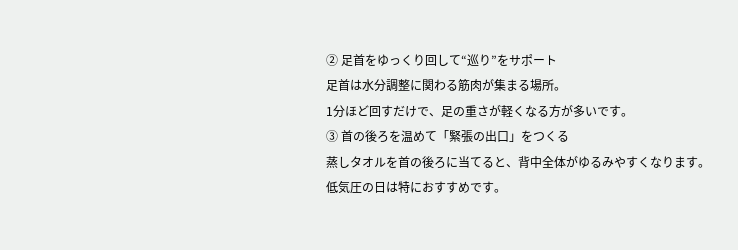② 足首をゆっくり回して“巡り”をサポート
足首は水分調整に関わる筋肉が集まる場所。
1分ほど回すだけで、足の重さが軽くなる方が多いです。
③ 首の後ろを温めて「緊張の出口」をつくる
蒸しタオルを首の後ろに当てると、背中全体がゆるみやすくなります。
低気圧の日は特におすすめです。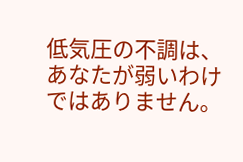低気圧の不調は、あなたが弱いわけではありません。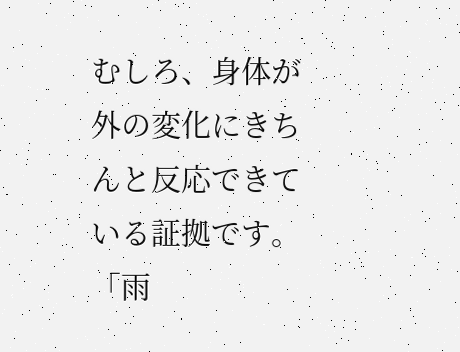むしろ、身体が外の変化にきちんと反応できている証拠です。
「雨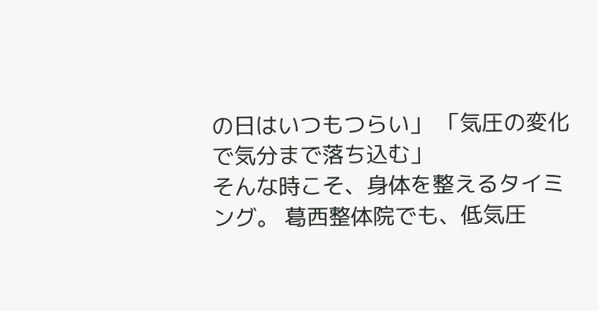の日はいつもつらい」 「気圧の変化で気分まで落ち込む」
そんな時こそ、身体を整えるタイミング。 葛西整体院でも、低気圧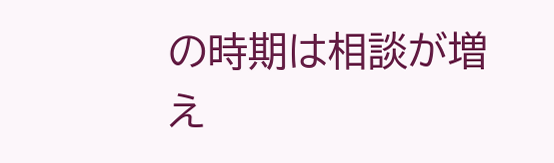の時期は相談が増え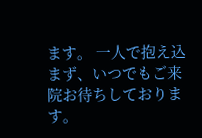ます。 一人で抱え込まず、いつでもご来院お待ちしております。